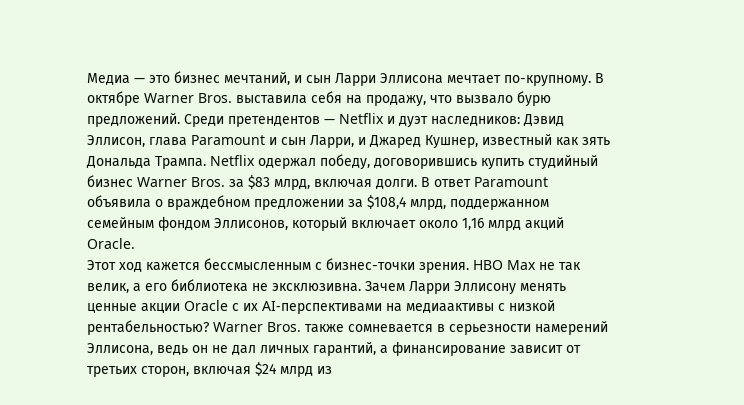Медиа — это бизнес мечтаний, и сын Ларри Эллисона мечтает по-крупному. В октябре Warner Bros. выставила себя на продажу, что вызвало бурю предложений. Среди претендентов — Netflix и дуэт наследников: Дэвид Эллисон, глава Paramount и сын Ларри, и Джаред Кушнер, известный как зять Дональда Трампа. Netflix одержал победу, договорившись купить студийный бизнес Warner Bros. за $83 млрд, включая долги. В ответ Paramount объявила о враждебном предложении за $108,4 млрд, поддержанном семейным фондом Эллисонов, который включает около 1,16 млрд акций Oracle.
Этот ход кажется бессмысленным с бизнес-точки зрения. HBO Max не так велик, а его библиотека не эксклюзивна. Зачем Ларри Эллисону менять ценные акции Oracle с их AI-перспективами на медиаактивы с низкой рентабельностью? Warner Bros. также сомневается в серьезности намерений Эллисона, ведь он не дал личных гарантий, а финансирование зависит от третьих сторон, включая $24 млрд из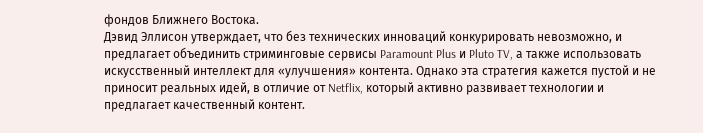фондов Ближнего Востока.
Дэвид Эллисон утверждает, что без технических инноваций конкурировать невозможно, и предлагает объединить стриминговые сервисы Paramount Plus и Pluto TV, а также использовать искусственный интеллект для «улучшения» контента. Однако эта стратегия кажется пустой и не приносит реальных идей, в отличие от Netflix, который активно развивает технологии и предлагает качественный контент.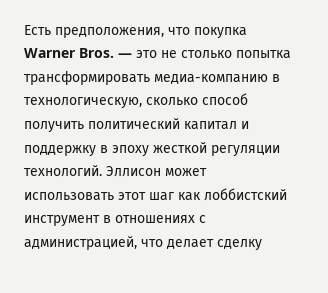Есть предположения, что покупка Warner Bros. — это не столько попытка трансформировать медиа-компанию в технологическую, сколько способ получить политический капитал и поддержку в эпоху жесткой регуляции технологий. Эллисон может использовать этот шаг как лоббистский инструмент в отношениях с администрацией, что делает сделку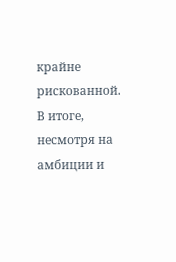крайне рискованной.
В итоге, несмотря на амбиции и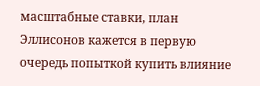масштабные ставки, план Эллисонов кажется в первую очередь попыткой купить влияние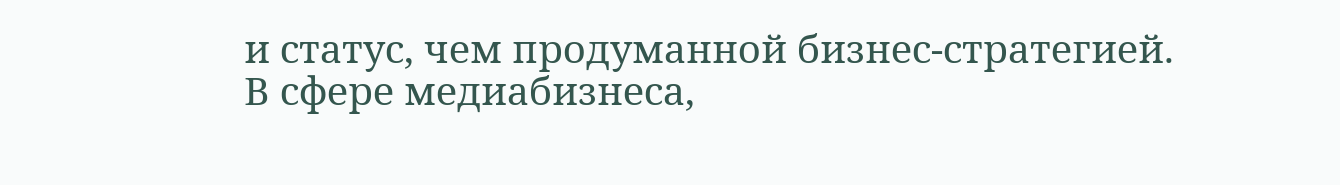и статус, чем продуманной бизнес-стратегией. В сфере медиабизнеса,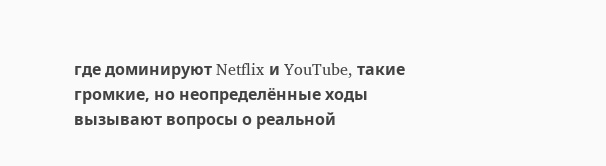где доминируют Netflix и YouTube, такие громкие, но неопределённые ходы вызывают вопросы о реальной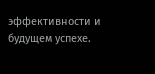эффективности и будущем успехе.